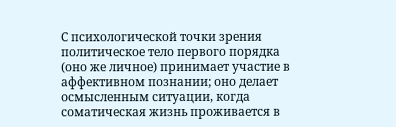С психологической точки зрения политическое тело первого порядка (оно же личное) принимает участие в аффективном познании; оно делает осмысленным ситуации, когда соматическая жизнь проживается в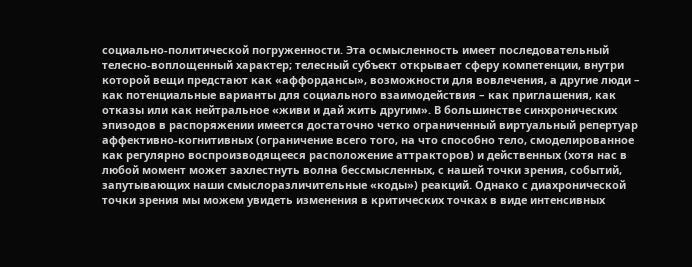социально-политической погруженности. Эта осмысленность имеет последовательный телесно-воплощенный характер; телесный субъект открывает сферу компетенции, внутри которой вещи предстают как «аффордансы», возможности для вовлечения, а другие люди – как потенциальные варианты для социального взаимодействия – как приглашения, как отказы или как нейтральное «живи и дай жить другим». В большинстве синхронических эпизодов в распоряжении имеется достаточно четко ограниченный виртуальный репертуар аффективно-когнитивных (ограничение всего того, на что способно тело, смоделированное как регулярно воспроизводящееся расположение аттракторов) и действенных (хотя нас в любой момент может захлестнуть волна бессмысленных, с нашей точки зрения, событий, запутывающих наши смыслоразличительные «коды») реакций. Однако с диахронической точки зрения мы можем увидеть изменения в критических точках в виде интенсивных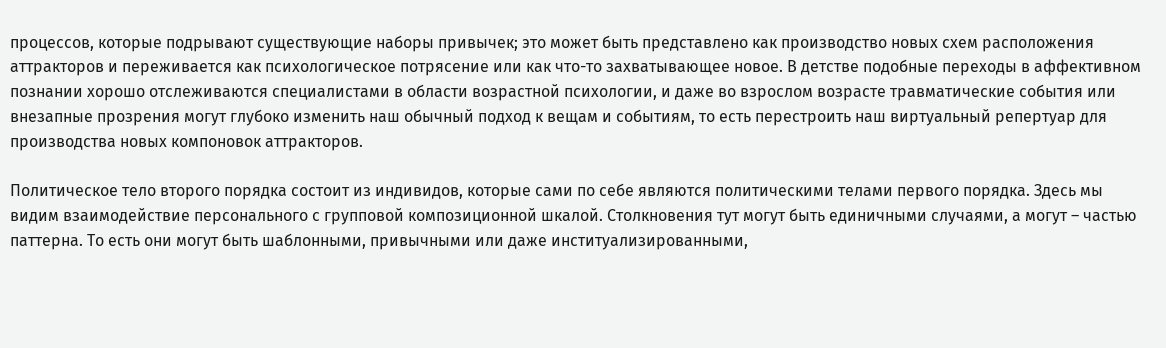процессов, которые подрывают существующие наборы привычек; это может быть представлено как производство новых схем расположения аттракторов и переживается как психологическое потрясение или как что-то захватывающее новое. В детстве подобные переходы в аффективном познании хорошо отслеживаются специалистами в области возрастной психологии, и даже во взрослом возрасте травматические события или внезапные прозрения могут глубоко изменить наш обычный подход к вещам и событиям, то есть перестроить наш виртуальный репертуар для производства новых компоновок аттракторов.

Политическое тело второго порядка состоит из индивидов, которые сами по себе являются политическими телами первого порядка. Здесь мы видим взаимодействие персонального с групповой композиционной шкалой. Столкновения тут могут быть единичными случаями, а могут – частью паттерна. То есть они могут быть шаблонными, привычными или даже институализированными,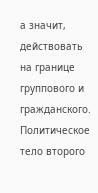а значит, действовать на границе группового и гражданского. Политическое тело второго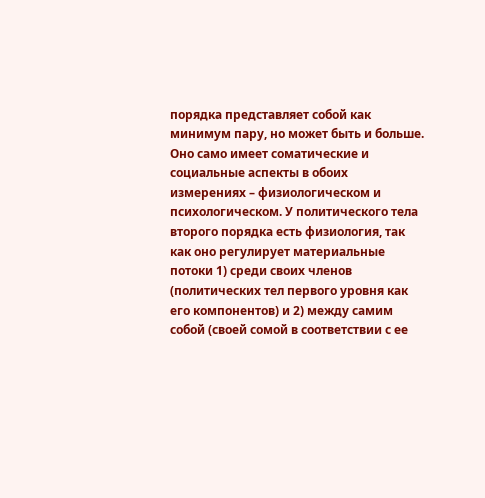порядка представляет собой как минимум пару, но может быть и больше. Оно само имеет соматические и социальные аспекты в обоих измерениях – физиологическом и психологическом. У политического тела второго порядка есть физиология, так как оно регулирует материальные потоки 1) среди своих членов (политических тел первого уровня как его компонентов) и 2) между самим собой (своей сомой в соответствии с ее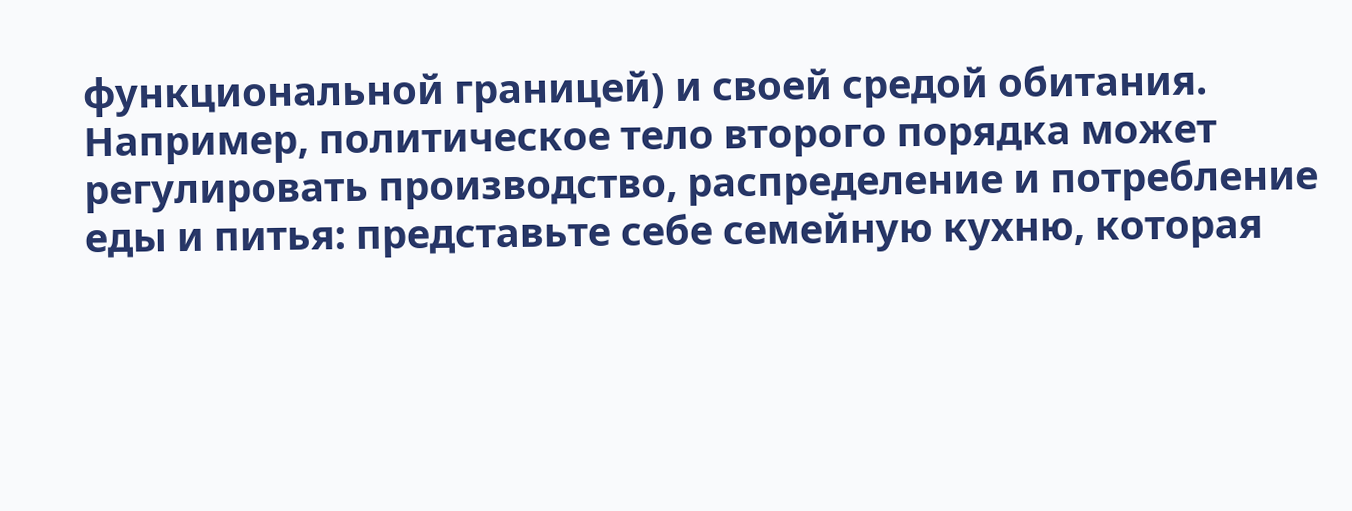функциональной границей) и своей средой обитания. Например, политическое тело второго порядка может регулировать производство, распределение и потребление еды и питья: представьте себе семейную кухню, которая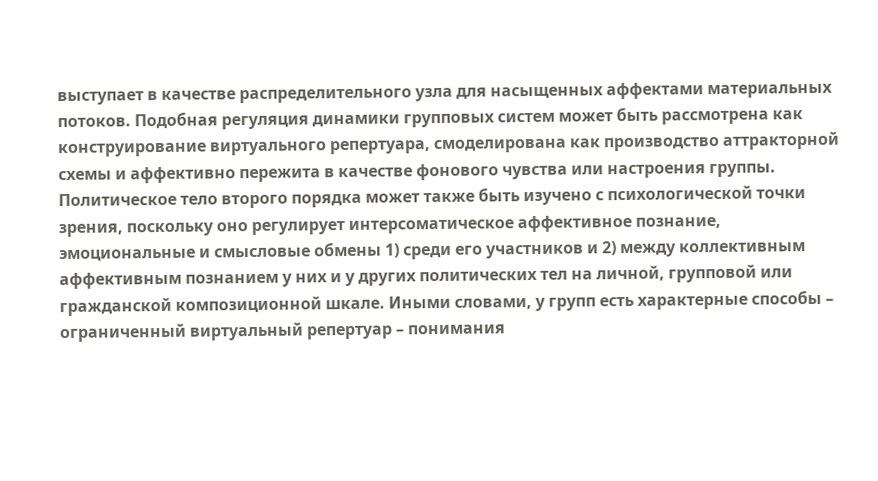выступает в качестве распределительного узла для насыщенных аффектами материальных потоков. Подобная регуляция динамики групповых систем может быть рассмотрена как конструирование виртуального репертуара, смоделирована как производство аттракторной схемы и аффективно пережита в качестве фонового чувства или настроения группы. Политическое тело второго порядка может также быть изучено с психологической точки зрения, поскольку оно регулирует интерсоматическое аффективное познание, эмоциональные и смысловые обмены 1) среди его участников и 2) между коллективным аффективным познанием у них и у других политических тел на личной, групповой или гражданской композиционной шкале. Иными словами, у групп есть характерные способы – ограниченный виртуальный репертуар – понимания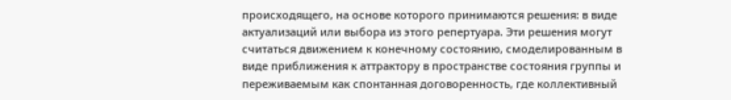происходящего, на основе которого принимаются решения: в виде актуализаций или выбора из этого репертуара. Эти решения могут считаться движением к конечному состоянию, смоделированным в виде приближения к аттрактору в пространстве состояния группы и переживаемым как спонтанная договоренность, где коллективный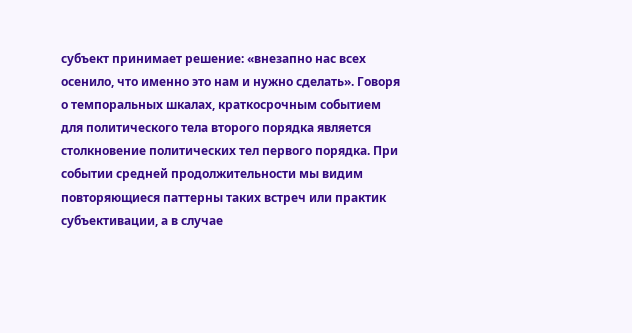субъект принимает решение: «внезапно нас всех осенило, что именно это нам и нужно сделать». Говоря о темпоральных шкалах, краткосрочным событием для политического тела второго порядка является столкновение политических тел первого порядка. При событии средней продолжительности мы видим повторяющиеся паттерны таких встреч или практик субъективации, а в случае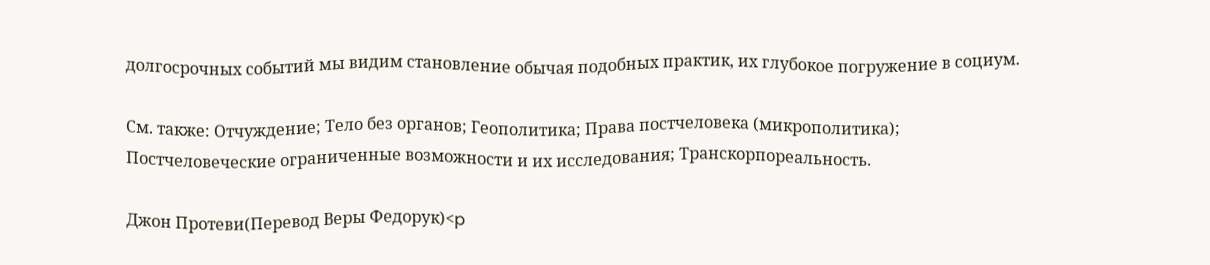долгосрочных событий мы видим становление обычая подобных практик, их глубокое погружение в социум.

См. также: Отчуждение; Тело без органов; Геополитика; Права постчеловека (микрополитика); Постчеловеческие ограниченные возможности и их исследования; Транскорпореальность.

Джон Протеви(Перевод Веры Федорук)<p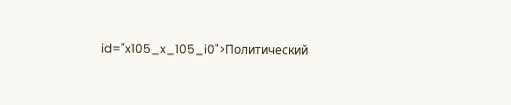id="x105_x_105_i0">Политический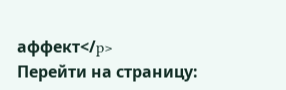аффект</p>
Перейти на страницу: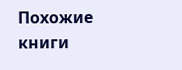Похожие книги